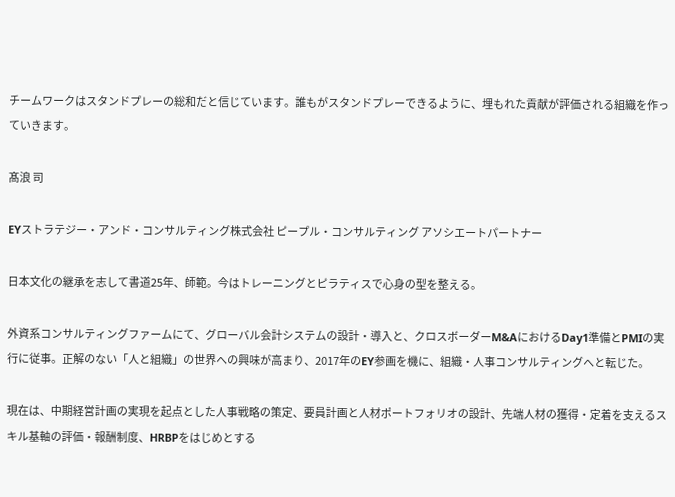チームワークはスタンドプレーの総和だと信じています。誰もがスタンドプレーできるように、埋もれた貢献が評価される組織を作っていきます。

髙浪 司

EYストラテジー・アンド・コンサルティング株式会社 ピープル・コンサルティング アソシエートパートナー

日本文化の継承を志して書道25年、師範。今はトレーニングとピラティスで心身の型を整える。

外資系コンサルティングファームにて、グローバル会計システムの設計・導入と、クロスボーダーM&AにおけるDay1準備とPMIの実行に従事。正解のない「人と組織」の世界への興味が高まり、2017年のEY参画を機に、組織・人事コンサルティングへと転じた。

現在は、中期経営計画の実現を起点とした人事戦略の策定、要員計画と人材ポートフォリオの設計、先端人材の獲得・定着を支えるスキル基軸の評価・報酬制度、HRBPをはじめとする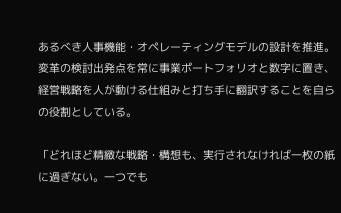あるべき人事機能・オペレーティングモデルの設計を推進。変革の検討出発点を常に事業ポートフォリオと数字に置き、経営戦略を人が動ける仕組みと打ち手に翻訳することを自らの役割としている。

「どれほど精緻な戦略・構想も、実行されなければ一枚の紙に過ぎない。一つでも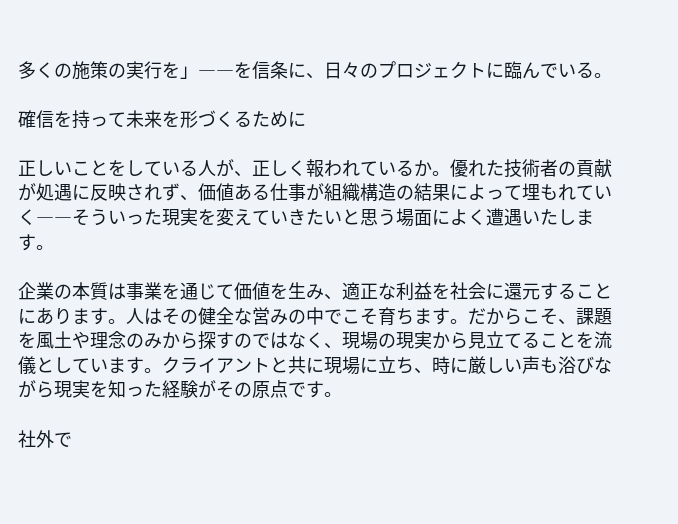多くの施策の実行を」――を信条に、日々のプロジェクトに臨んでいる。

確信を持って未来を形づくるために

正しいことをしている人が、正しく報われているか。優れた技術者の貢献が処遇に反映されず、価値ある仕事が組織構造の結果によって埋もれていく――そういった現実を変えていきたいと思う場面によく遭遇いたします。

企業の本質は事業を通じて価値を生み、適正な利益を社会に還元することにあります。人はその健全な営みの中でこそ育ちます。だからこそ、課題を風土や理念のみから探すのではなく、現場の現実から見立てることを流儀としています。クライアントと共に現場に立ち、時に厳しい声も浴びながら現実を知った経験がその原点です。

社外で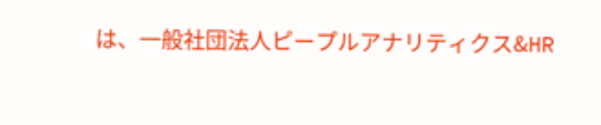は、一般社団法人ピープルアナリティクス&HR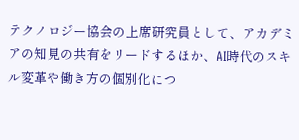テクノロジー協会の上席研究員として、アカデミアの知見の共有をリードするほか、AI時代のスキル変革や働き方の個別化につ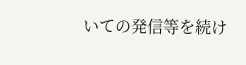いての発信等を続け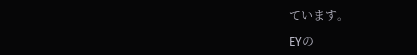ています。

EYの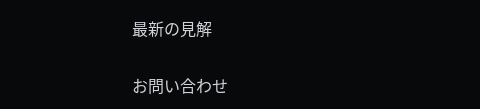最新の見解

お問い合わせ